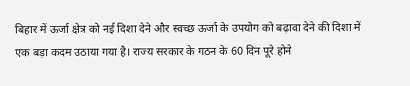बिहार में ऊर्जा क्षेत्र को नई दिशा देने और स्वच्छ ऊर्जा के उपयोग को बढ़ावा देने की दिशा में एक बड़ा कदम उठाया गया है। राज्य सरकार के गठन के 60 दिन पूरे होने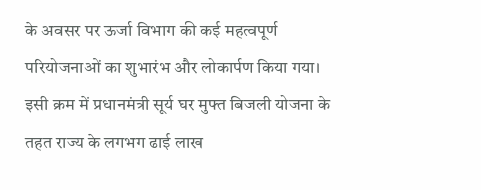के अवसर पर ऊर्जा विभाग की कई महत्वपूर्ण परियोजनाओं का शुभारंभ और लोकार्पण किया गया। इसी क्रम में प्रधानमंत्री सूर्य घर मुफ्त बिजली योजना के तहत राज्य के लगभग ढाई लाख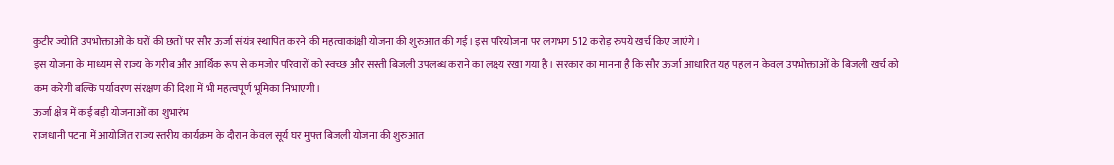कुटीर ज्योति उपभोक्ताओं के घरों की छतों पर सौर ऊर्जा संयंत्र स्थापित करने की महत्वाकांक्षी योजना की शुरुआत की गई। इस परियोजना पर लगभग 512 करोड़ रुपये खर्च किए जाएंगे।
इस योजना के माध्यम से राज्य के गरीब और आर्थिक रूप से कमजोर परिवारों को स्वच्छ और सस्ती बिजली उपलब्ध कराने का लक्ष्य रखा गया है। सरकार का मानना है कि सौर ऊर्जा आधारित यह पहल न केवल उपभोक्ताओं के बिजली खर्च को कम करेगी बल्कि पर्यावरण संरक्षण की दिशा में भी महत्वपूर्ण भूमिका निभाएगी।
ऊर्जा क्षेत्र में कई बड़ी योजनाओं का शुभारंभ
राजधानी पटना में आयोजित राज्य स्तरीय कार्यक्रम के दौरान केवल सूर्य घर मुफ्त बिजली योजना की शुरुआत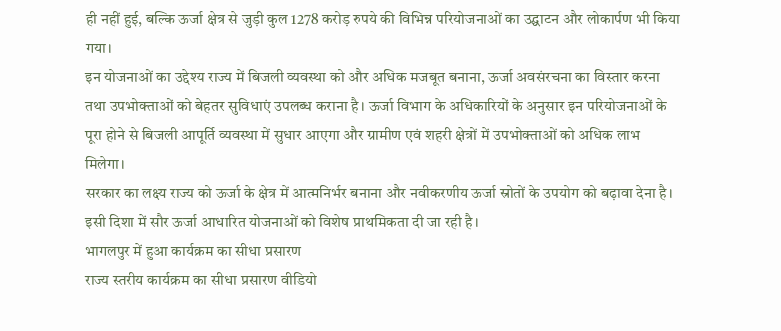ही नहीं हुई, बल्कि ऊर्जा क्षेत्र से जुड़ी कुल 1278 करोड़ रुपये की विभिन्न परियोजनाओं का उद्घाटन और लोकार्पण भी किया गया।
इन योजनाओं का उद्देश्य राज्य में बिजली व्यवस्था को और अधिक मजबूत बनाना, ऊर्जा अवसंरचना का विस्तार करना तथा उपभोक्ताओं को बेहतर सुविधाएं उपलब्ध कराना है। ऊर्जा विभाग के अधिकारियों के अनुसार इन परियोजनाओं के पूरा होने से बिजली आपूर्ति व्यवस्था में सुधार आएगा और ग्रामीण एवं शहरी क्षेत्रों में उपभोक्ताओं को अधिक लाभ मिलेगा।
सरकार का लक्ष्य राज्य को ऊर्जा के क्षेत्र में आत्मनिर्भर बनाना और नवीकरणीय ऊर्जा स्रोतों के उपयोग को बढ़ावा देना है। इसी दिशा में सौर ऊर्जा आधारित योजनाओं को विशेष प्राथमिकता दी जा रही है।
भागलपुर में हुआ कार्यक्रम का सीधा प्रसारण
राज्य स्तरीय कार्यक्रम का सीधा प्रसारण वीडियो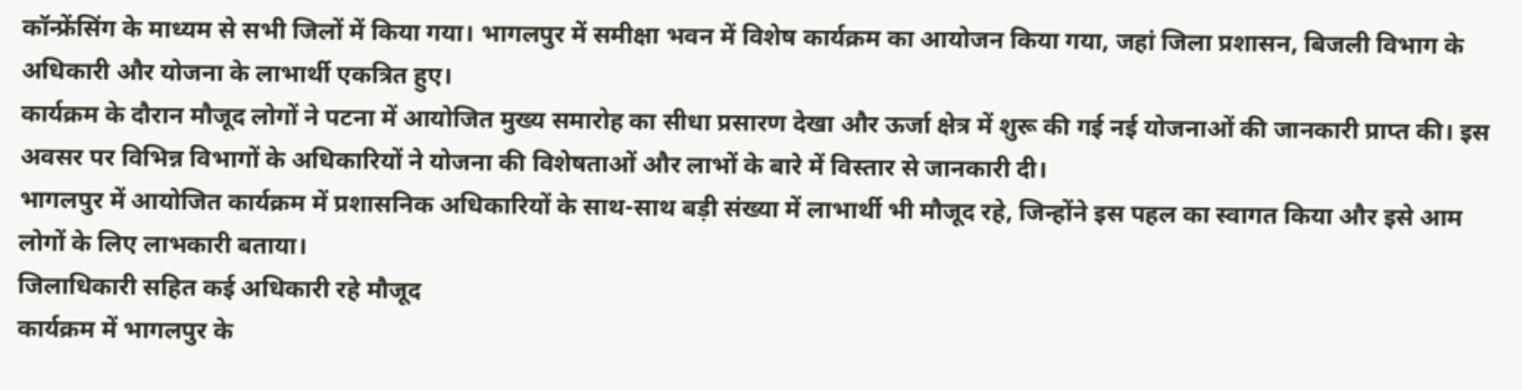कॉन्फ्रेंसिंग के माध्यम से सभी जिलों में किया गया। भागलपुर में समीक्षा भवन में विशेष कार्यक्रम का आयोजन किया गया, जहां जिला प्रशासन, बिजली विभाग के अधिकारी और योजना के लाभार्थी एकत्रित हुए।
कार्यक्रम के दौरान मौजूद लोगों ने पटना में आयोजित मुख्य समारोह का सीधा प्रसारण देखा और ऊर्जा क्षेत्र में शुरू की गई नई योजनाओं की जानकारी प्राप्त की। इस अवसर पर विभिन्न विभागों के अधिकारियों ने योजना की विशेषताओं और लाभों के बारे में विस्तार से जानकारी दी।
भागलपुर में आयोजित कार्यक्रम में प्रशासनिक अधिकारियों के साथ-साथ बड़ी संख्या में लाभार्थी भी मौजूद रहे, जिन्होंने इस पहल का स्वागत किया और इसे आम लोगों के लिए लाभकारी बताया।
जिलाधिकारी सहित कई अधिकारी रहे मौजूद
कार्यक्रम में भागलपुर के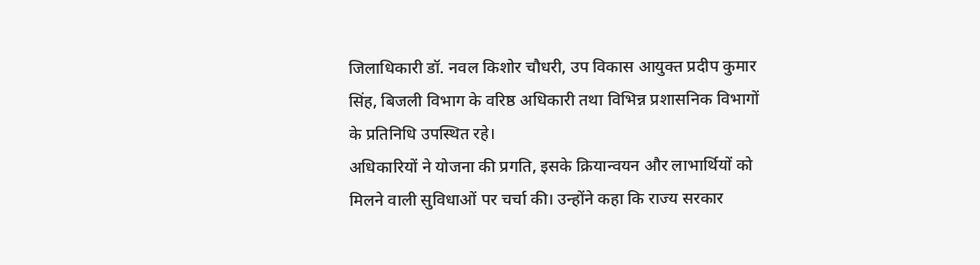जिलाधिकारी डॉ. नवल किशोर चौधरी, उप विकास आयुक्त प्रदीप कुमार सिंह, बिजली विभाग के वरिष्ठ अधिकारी तथा विभिन्न प्रशासनिक विभागों के प्रतिनिधि उपस्थित रहे।
अधिकारियों ने योजना की प्रगति, इसके क्रियान्वयन और लाभार्थियों को मिलने वाली सुविधाओं पर चर्चा की। उन्होंने कहा कि राज्य सरकार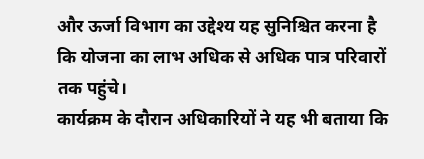और ऊर्जा विभाग का उद्देश्य यह सुनिश्चित करना है कि योजना का लाभ अधिक से अधिक पात्र परिवारों तक पहुंचे।
कार्यक्रम के दौरान अधिकारियों ने यह भी बताया कि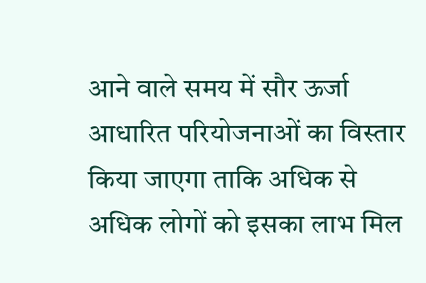आने वाले समय में सौर ऊर्जा आधारित परियोजनाओं का विस्तार किया जाएगा ताकि अधिक से अधिक लोगों को इसका लाभ मिल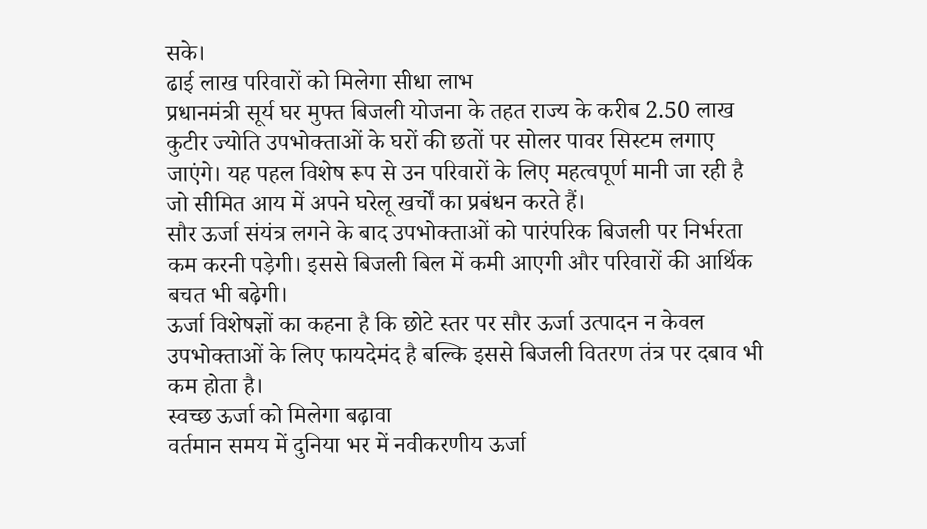सके।
ढाई लाख परिवारों को मिलेगा सीधा लाभ
प्रधानमंत्री सूर्य घर मुफ्त बिजली योजना के तहत राज्य के करीब 2.50 लाख कुटीर ज्योति उपभोक्ताओं के घरों की छतों पर सोलर पावर सिस्टम लगाए जाएंगे। यह पहल विशेष रूप से उन परिवारों के लिए महत्वपूर्ण मानी जा रही है जो सीमित आय में अपने घरेलू खर्चों का प्रबंधन करते हैं।
सौर ऊर्जा संयंत्र लगने के बाद उपभोक्ताओं को पारंपरिक बिजली पर निर्भरता कम करनी पड़ेगी। इससे बिजली बिल में कमी आएगी और परिवारों की आर्थिक बचत भी बढ़ेगी।
ऊर्जा विशेषज्ञों का कहना है कि छोटे स्तर पर सौर ऊर्जा उत्पादन न केवल उपभोक्ताओं के लिए फायदेमंद है बल्कि इससे बिजली वितरण तंत्र पर दबाव भी कम होता है।
स्वच्छ ऊर्जा को मिलेगा बढ़ावा
वर्तमान समय में दुनिया भर में नवीकरणीय ऊर्जा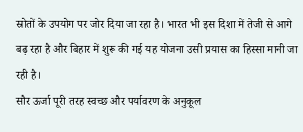स्रोतों के उपयोग पर जोर दिया जा रहा है। भारत भी इस दिशा में तेजी से आगे बढ़ रहा है और बिहार में शुरू की गई यह योजना उसी प्रयास का हिस्सा मानी जा रही है।
सौर ऊर्जा पूरी तरह स्वच्छ और पर्यावरण के अनुकूल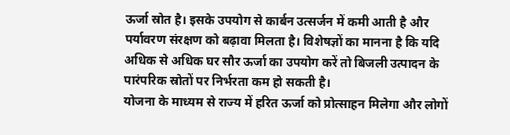ऊर्जा स्रोत है। इसके उपयोग से कार्बन उत्सर्जन में कमी आती है और पर्यावरण संरक्षण को बढ़ावा मिलता है। विशेषज्ञों का मानना है कि यदि अधिक से अधिक घर सौर ऊर्जा का उपयोग करें तो बिजली उत्पादन के पारंपरिक स्रोतों पर निर्भरता कम हो सकती है।
योजना के माध्यम से राज्य में हरित ऊर्जा को प्रोत्साहन मिलेगा और लोगों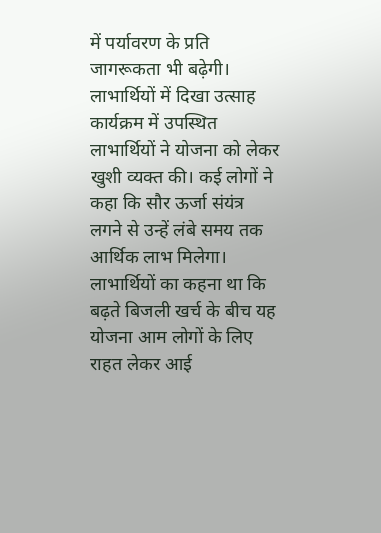में पर्यावरण के प्रति जागरूकता भी बढ़ेगी।
लाभार्थियों में दिखा उत्साह
कार्यक्रम में उपस्थित लाभार्थियों ने योजना को लेकर खुशी व्यक्त की। कई लोगों ने कहा कि सौर ऊर्जा संयंत्र लगने से उन्हें लंबे समय तक आर्थिक लाभ मिलेगा।
लाभार्थियों का कहना था कि बढ़ते बिजली खर्च के बीच यह योजना आम लोगों के लिए राहत लेकर आई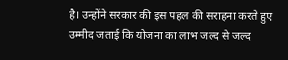है। उन्होंने सरकार की इस पहल की सराहना करते हुए उम्मीद जताई कि योजना का लाभ जल्द से जल्द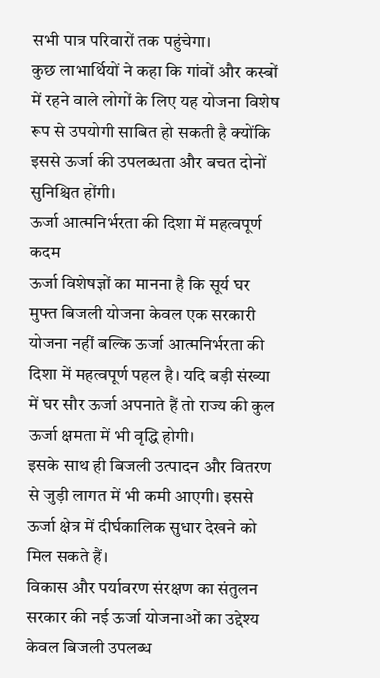सभी पात्र परिवारों तक पहुंचेगा।
कुछ लाभार्थियों ने कहा कि गांवों और कस्बों में रहने वाले लोगों के लिए यह योजना विशेष रूप से उपयोगी साबित हो सकती है क्योंकि इससे ऊर्जा की उपलब्धता और बचत दोनों सुनिश्चित होंगी।
ऊर्जा आत्मनिर्भरता की दिशा में महत्वपूर्ण कदम
ऊर्जा विशेषज्ञों का मानना है कि सूर्य घर मुफ्त बिजली योजना केवल एक सरकारी योजना नहीं बल्कि ऊर्जा आत्मनिर्भरता की दिशा में महत्वपूर्ण पहल है। यदि बड़ी संख्या में घर सौर ऊर्जा अपनाते हैं तो राज्य की कुल ऊर्जा क्षमता में भी वृद्धि होगी।
इसके साथ ही बिजली उत्पादन और वितरण से जुड़ी लागत में भी कमी आएगी। इससे ऊर्जा क्षेत्र में दीर्घकालिक सुधार देखने को मिल सकते हैं।
विकास और पर्यावरण संरक्षण का संतुलन
सरकार की नई ऊर्जा योजनाओं का उद्देश्य केवल बिजली उपलब्ध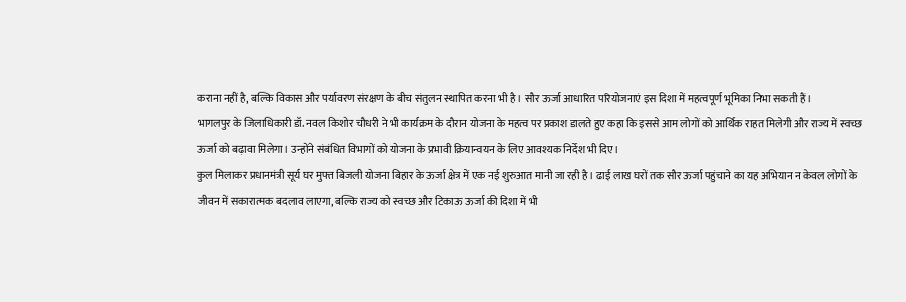कराना नहीं है, बल्कि विकास और पर्यावरण संरक्षण के बीच संतुलन स्थापित करना भी है। सौर ऊर्जा आधारित परियोजनाएं इस दिशा में महत्वपूर्ण भूमिका निभा सकती हैं।
भागलपुर के जिलाधिकारी डॉ. नवल किशोर चौधरी ने भी कार्यक्रम के दौरान योजना के महत्व पर प्रकाश डालते हुए कहा कि इससे आम लोगों को आर्थिक राहत मिलेगी और राज्य में स्वच्छ ऊर्जा को बढ़ावा मिलेगा। उन्होंने संबंधित विभागों को योजना के प्रभावी क्रियान्वयन के लिए आवश्यक निर्देश भी दिए।
कुल मिलाकर प्रधानमंत्री सूर्य घर मुफ्त बिजली योजना बिहार के ऊर्जा क्षेत्र में एक नई शुरुआत मानी जा रही है। ढाई लाख घरों तक सौर ऊर्जा पहुंचाने का यह अभियान न केवल लोगों के जीवन में सकारात्मक बदलाव लाएगा, बल्कि राज्य को स्वच्छ और टिकाऊ ऊर्जा की दिशा में भी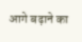आगे बढ़ाने का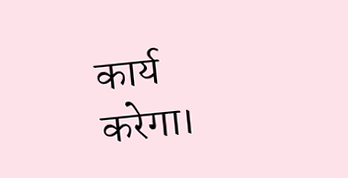कार्य करेगा।